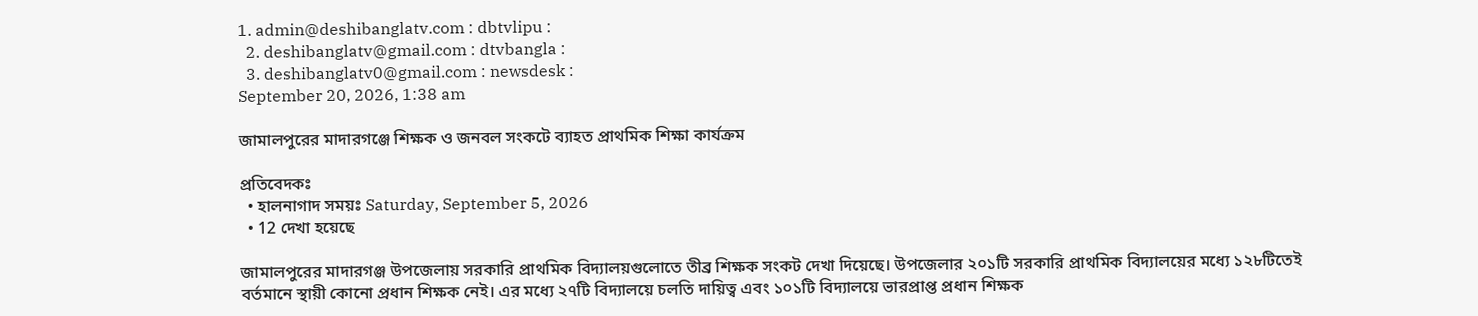1. admin@deshibanglatv.com : dbtvlipu :
  2. deshibanglatv@gmail.com : dtvbangla :
  3. deshibanglatv0@gmail.com : newsdesk :
September 20, 2026, 1:38 am

জামালপুরের মাদারগঞ্জে শিক্ষক ও জনবল সংকটে ব্যাহত প্রাথমিক শিক্ষা কার্যক্রম

প্রতিবেদকঃ
  • হালনাগাদ সময়ঃ Saturday, September 5, 2026
  • 12 দেখা হয়েছে

জামালপুরের মাদারগঞ্জ উপজেলায় সরকারি প্রাথমিক বিদ্যালয়গুলোতে তীব্র শিক্ষক সংকট দেখা দিয়েছে। উপজেলার ২০১টি সরকারি প্রাথমিক বিদ্যালয়ের মধ্যে ১২৮টিতেই বর্তমানে স্থায়ী কোনো প্রধান শিক্ষক নেই। এর মধ্যে ২৭টি বিদ্যালয়ে চলতি দায়িত্ব এবং ১০১টি বিদ্যালয়ে ভারপ্রাপ্ত প্রধান শিক্ষক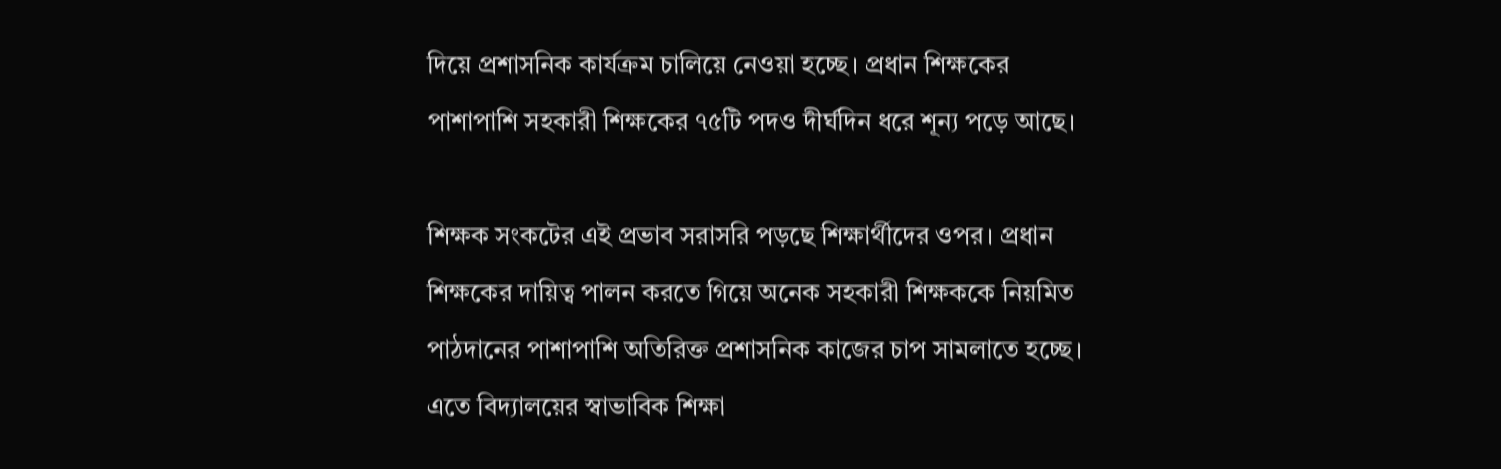দিয়ে প্রশাসনিক কার্যক্রম চালিয়ে নেওয়া হচ্ছে। প্রধান শিক্ষকের পাশাপাশি সহকারী শিক্ষকের ৭৫টি পদও দীর্ঘদিন ধরে শূন্য পড়ে আছে।

শিক্ষক সংকটের এই প্রভাব সরাসরি পড়ছে শিক্ষার্থীদের ওপর। প্রধান শিক্ষকের দায়িত্ব পালন করতে গিয়ে অনেক সহকারী শিক্ষককে নিয়মিত পাঠদানের পাশাপাশি অতিরিক্ত প্রশাসনিক কাজের চাপ সামলাতে হচ্ছে। এতে বিদ্যালয়ের স্বাভাবিক শিক্ষা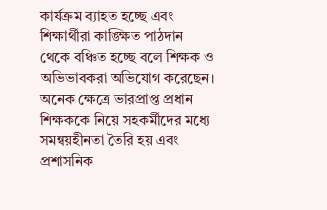কার্যক্রম ব্যাহত হচ্ছে এবং শিক্ষার্থীরা কাঙ্ক্ষিত পাঠদান থেকে বঞ্চিত হচ্ছে বলে শিক্ষক ও অভিভাবকরা অভিযোগ করেছেন। অনেক ক্ষেত্রে ভারপ্রাপ্ত প্রধান শিক্ষককে নিয়ে সহকর্মীদের মধ্যে সমন্বয়হীনতা তৈরি হয় এবং প্রশাসনিক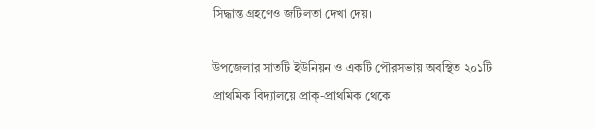সিদ্ধান্ত গ্রহণেও জটিলতা দেখা দেয়।

উপজেলার সাতটি ইউনিয়ন ও একটি পৌরসভায় অবস্থিত ২০১টি প্রাথমিক বিদ্যালয়ে প্রাক্-প্রাথমিক থেকে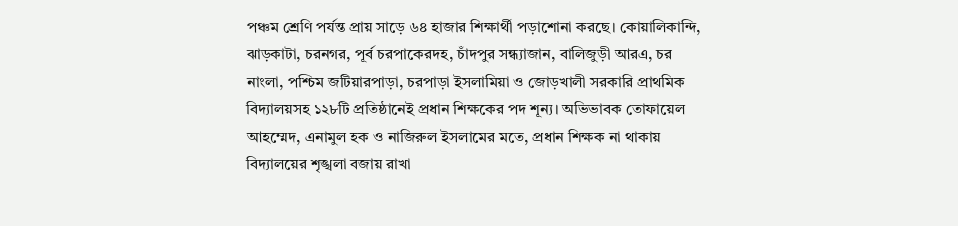পঞ্চম শ্রেণি পর্যন্ত প্রায় সাড়ে ৬৪ হাজার শিক্ষার্থী পড়াশোনা করছে। কোয়ালিকান্দি, ঝাড়কাটা, চরনগর, পূর্ব চরপাকেরদহ, চাঁদপুর সন্ধ্যাজান, বালিজুড়ী আরএ, চর নাংলা, পশ্চিম জটিয়ারপাড়া, চরপাড়া ইসলামিয়া ও জোড়খালী সরকারি প্রাথমিক বিদ্যালয়সহ ১২৮টি প্রতিষ্ঠানেই প্রধান শিক্ষকের পদ শূন্য। অভিভাবক তোফায়েল আহম্মেদ, এনামুল হক ও নাজিরুল ইসলামের মতে, প্রধান শিক্ষক না থাকায় বিদ্যালয়ের শৃঙ্খলা বজায় রাখা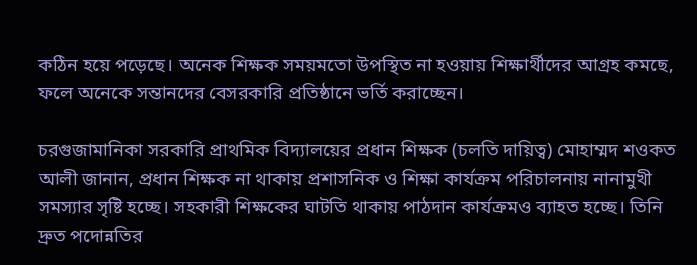কঠিন হয়ে পড়েছে। অনেক শিক্ষক সময়মতো উপস্থিত না হওয়ায় শিক্ষার্থীদের আগ্রহ কমছে, ফলে অনেকে সন্তানদের বেসরকারি প্রতিষ্ঠানে ভর্তি করাচ্ছেন।

চরগুজামানিকা সরকারি প্রাথমিক বিদ্যালয়ের প্রধান শিক্ষক (চলতি দায়িত্ব) মোহাম্মদ শওকত আলী জানান, প্রধান শিক্ষক না থাকায় প্রশাসনিক ও শিক্ষা কার্যক্রম পরিচালনায় নানামুখী সমস্যার সৃষ্টি হচ্ছে। সহকারী শিক্ষকের ঘাটতি থাকায় পাঠদান কার্যক্রমও ব্যাহত হচ্ছে। তিনি দ্রুত পদোন্নতির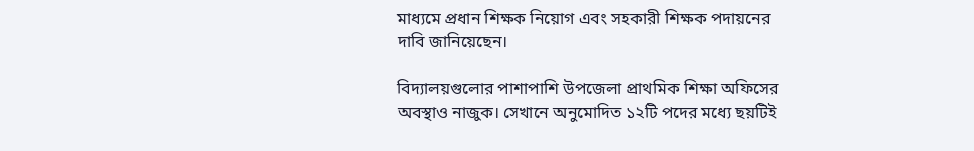মাধ্যমে প্রধান শিক্ষক নিয়োগ এবং সহকারী শিক্ষক পদায়নের দাবি জানিয়েছেন।

বিদ্যালয়গুলোর পাশাপাশি উপজেলা প্রাথমিক শিক্ষা অফিসের অবস্থাও নাজুক। সেখানে অনুমোদিত ১২টি পদের মধ্যে ছয়টিই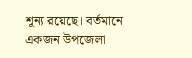শূন্য রয়েছে। বর্তমানে একজন উপজেলা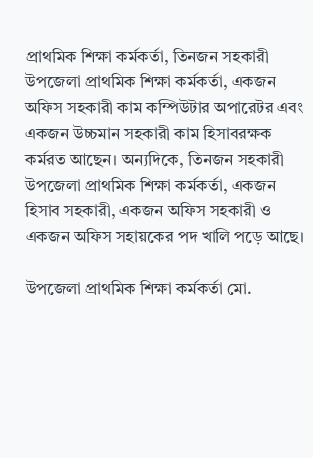প্রাথমিক শিক্ষা কর্মকর্তা, তিনজন সহকারী উপজেলা প্রাথমিক শিক্ষা কর্মকর্তা, একজন অফিস সহকারী কাম কম্পিউটার অপারেটর এবং একজন উচ্চমান সহকারী কাম হিসাবরক্ষক কর্মরত আছেন। অন্যদিকে, তিনজন সহকারী উপজেলা প্রাথমিক শিক্ষা কর্মকর্তা, একজন হিসাব সহকারী, একজন অফিস সহকারী ও একজন অফিস সহায়কের পদ খালি পড়ে আছে।

উপজেলা প্রাথমিক শিক্ষা কর্মকর্তা মো.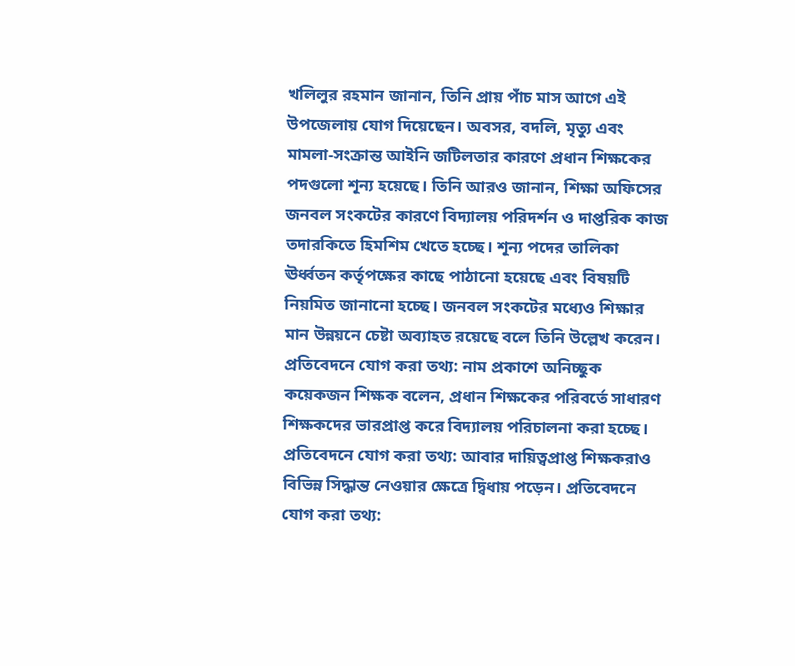খলিলুর রহমান জানান, তিনি প্রায় পাঁচ মাস আগে এই উপজেলায় যোগ দিয়েছেন। অবসর, বদলি, মৃত্যু এবং মামলা-সংক্রান্ত আইনি জটিলতার কারণে প্রধান শিক্ষকের পদগুলো শূন্য হয়েছে। তিনি আরও জানান, শিক্ষা অফিসের জনবল সংকটের কারণে বিদ্যালয় পরিদর্শন ও দাপ্তরিক কাজ তদারকিতে হিমশিম খেতে হচ্ছে। শূন্য পদের তালিকা ঊর্ধ্বতন কর্তৃপক্ষের কাছে পাঠানো হয়েছে এবং বিষয়টি নিয়মিত জানানো হচ্ছে। জনবল সংকটের মধ্যেও শিক্ষার মান উন্নয়নে চেষ্টা অব্যাহত রয়েছে বলে তিনি উল্লেখ করেন। প্রতিবেদনে যোগ করা তথ্য: নাম প্রকাশে অনিচ্ছুক কয়েকজন শিক্ষক বলেন, প্রধান শিক্ষকের পরিবর্তে সাধারণ শিক্ষকদের ভারপ্রাপ্ত করে বিদ্যালয় পরিচালনা করা হচ্ছে। প্রতিবেদনে যোগ করা তথ্য: আবার দায়িত্বপ্রাপ্ত শিক্ষকরাও বিভিন্ন সিদ্ধান্ত নেওয়ার ক্ষেত্রে দ্বিধায় পড়েন। প্রতিবেদনে যোগ করা তথ্য: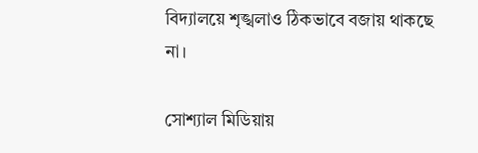বিদ্যালয়ে শৃঙ্খলাও ঠিকভাবে বজায় থাকছে না।

সোশ্যাল মিডিয়ায়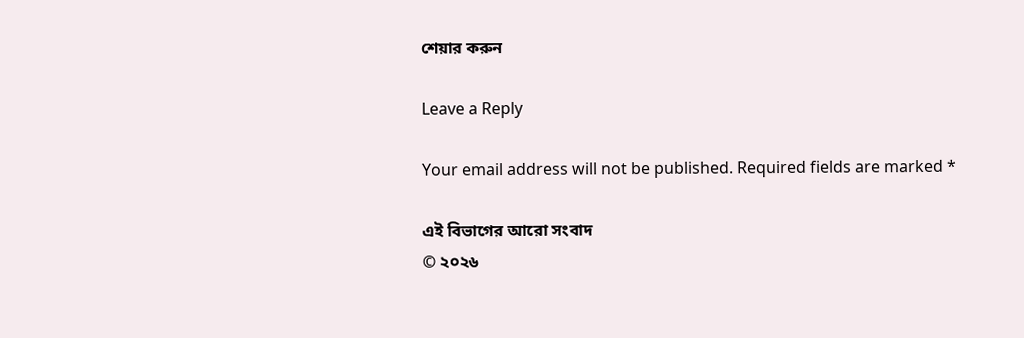শেয়ার করুন

Leave a Reply

Your email address will not be published. Required fields are marked *

এই বিভাগের আরো সংবাদ
© ২০২৬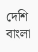দেশি বাংলা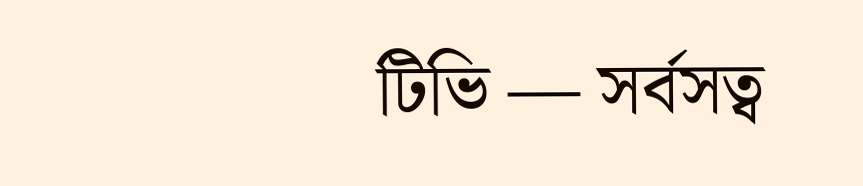টিভি — সর্বসত্ব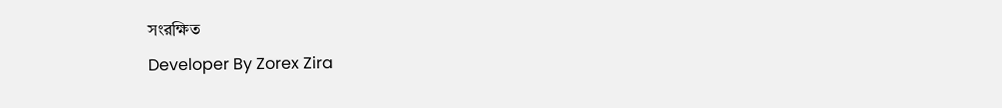সংরক্ষিত
Developer By Zorex Zira